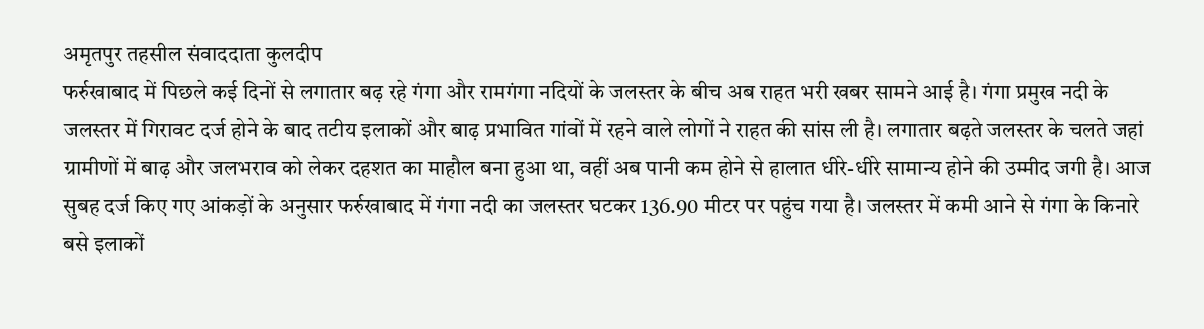अमृतपुर तहसील संवाददाता कुलदीप
फर्रुखाबाद में पिछले कई दिनों से लगातार बढ़ रहे गंगा और रामगंगा नदियों के जलस्तर के बीच अब राहत भरी खबर सामने आई है। गंगा प्रमुख नदी के जलस्तर में गिरावट दर्ज होने के बाद तटीय इलाकों और बाढ़ प्रभावित गांवों में रहने वाले लोगों ने राहत की सांस ली है। लगातार बढ़ते जलस्तर के चलते जहां ग्रामीणों में बाढ़ और जलभराव को लेकर दहशत का माहौल बना हुआ था, वहीं अब पानी कम होने से हालात धीरे-धीरे सामान्य होने की उम्मीद जगी है। आज सुबह दर्ज किए गए आंकड़ों के अनुसार फर्रुखाबाद में गंगा नदी का जलस्तर घटकर 136.90 मीटर पर पहुंच गया है। जलस्तर में कमी आने से गंगा के किनारे बसे इलाकों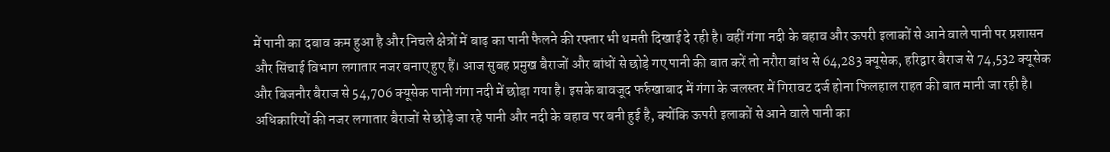में पानी का दबाव कम हुआ है और निचले क्षेत्रों में बाढ़ का पानी फैलने की रफ्तार भी थमती दिखाई दे रही है। वहीं गंगा नदी के बहाव और ऊपरी इलाकों से आने वाले पानी पर प्रशासन और सिंचाई विभाग लगातार नजर बनाए हुए हैं। आज सुबह प्रमुख बैराजों और बांधों से छोड़े गए पानी की बात करें तो नरौरा बांध से 64,283 क्यूसेक, हरिद्वार बैराज से 74,532 क्यूसेक और बिजनौर बैराज से 54,706 क्यूसेक पानी गंगा नदी में छोड़ा गया है। इसके बावजूद फर्रुखाबाद में गंगा के जलस्तर में गिरावट दर्ज होना फिलहाल राहत की बात मानी जा रही है। अधिकारियों की नजर लगातार बैराजों से छोड़े जा रहे पानी और नदी के बहाव पर बनी हुई है, क्योंकि ऊपरी इलाकों से आने वाले पानी का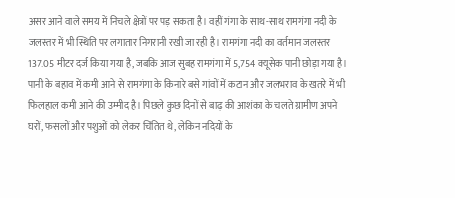असर आने वाले समय में निचले क्षेत्रों पर पड़ सकता है। वहीं गंगा के साथ-साथ रामगंगा नदी के जलस्तर में भी स्थिति पर लगातार निगरानी रखी जा रही है। रामगंगा नदी का वर्तमान जलस्तर 137.05 मीटर दर्ज किया गया है, जबकि आज सुबह रामगंगा में 5,754 क्यूसेक पानी छोड़ा गया है। पानी के बहाव में कमी आने से रामगंगा के किनारे बसे गांवों में कटान और जलभराव के खतरे में भी फिलहाल कमी आने की उम्मीद है। पिछले कुछ दिनों से बाढ़ की आशंका के चलते ग्रामीण अपने घरों, फसलों और पशुओं को लेकर चिंतित थे, लेकिन नदियों के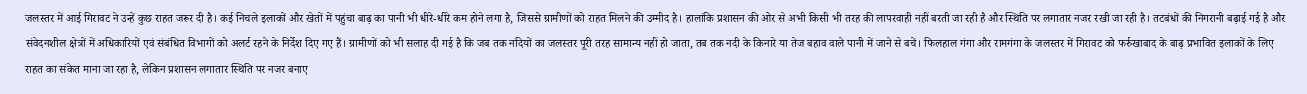जलस्तर में आई गिरावट ने उन्हें कुछ राहत जरूर दी है। कई निचले इलाकों और खेतों में पहुंचा बाढ़ का पानी भी धीरे-धीरे कम होने लगा है, जिससे ग्रामीणों को राहत मिलने की उम्मीद है। हालांकि प्रशासन की ओर से अभी किसी भी तरह की लापरवाही नहीं बरती जा रही है और स्थिति पर लगातार नजर रखी जा रही है। तटबंधों की निगरानी बढ़ाई गई है और संवेदनशील क्षेत्रों में अधिकारियों एवं संबंधित विभागों को अलर्ट रहने के निर्देश दिए गए हैं। ग्रामीणों को भी सलाह दी गई है कि जब तक नदियों का जलस्तर पूरी तरह सामान्य नहीं हो जाता, तब तक नदी के किनारे या तेज बहाव वाले पानी में जाने से बचें। फिलहाल गंगा और रामगंगा के जलस्तर में गिरावट को फर्रुखाबाद के बाढ़ प्रभावित इलाकों के लिए राहत का संकेत माना जा रहा है, लेकिन प्रशासन लगातार स्थिति पर नजर बनाए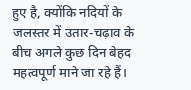हुए है, क्योंकि नदियों के जलस्तर में उतार-चढ़ाव के बीच अगले कुछ दिन बेहद महत्वपूर्ण माने जा रहे हैं।